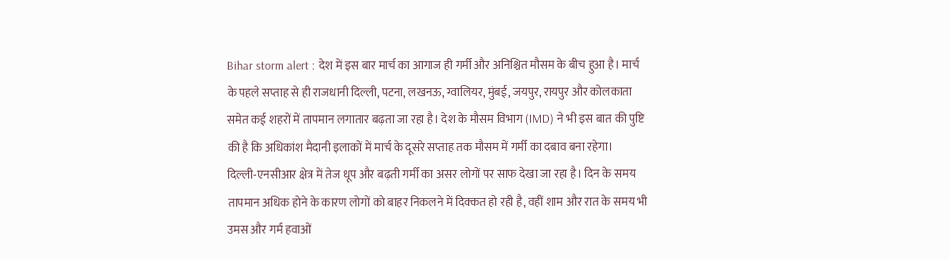Bihar storm alert : देश में इस बार मार्च का आगाज ही गर्मी और अनिश्चित मौसम के बीच हुआ है। मार्च के पहले सप्ताह से ही राजधानी दिल्ली, पटना, लखनऊ, ग्वालियर, मुंबई, जयपुर, रायपुर और कोलकाता समेत कई शहरों में तापमान लगातार बढ़ता जा रहा है। देश के मौसम विभाग (IMD) ने भी इस बात की पुष्टि की है कि अधिकांश मैदानी इलाकों में मार्च के दूसरे सप्ताह तक मौसम में गर्मी का दबाव बना रहेगा।
दिल्ली-एनसीआर क्षेत्र में तेज धूप और बढ़ती गर्मी का असर लोगों पर साफ देखा जा रहा है। दिन के समय तापमान अधिक होने के कारण लोगों को बाहर निकलने में दिक्कत हो रही है, वहीं शाम और रात के समय भी उमस और गर्म हवाओं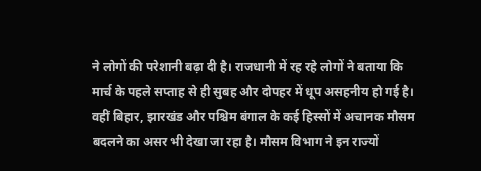ने लोगों की परेशानी बढ़ा दी है। राजधानी में रह रहे लोगों ने बताया कि मार्च के पहले सप्ताह से ही सुबह और दोपहर में धूप असहनीय हो गई है।
वहीं बिहार, झारखंड और पश्चिम बंगाल के कई हिस्सों में अचानक मौसम बदलने का असर भी देखा जा रहा है। मौसम विभाग ने इन राज्यों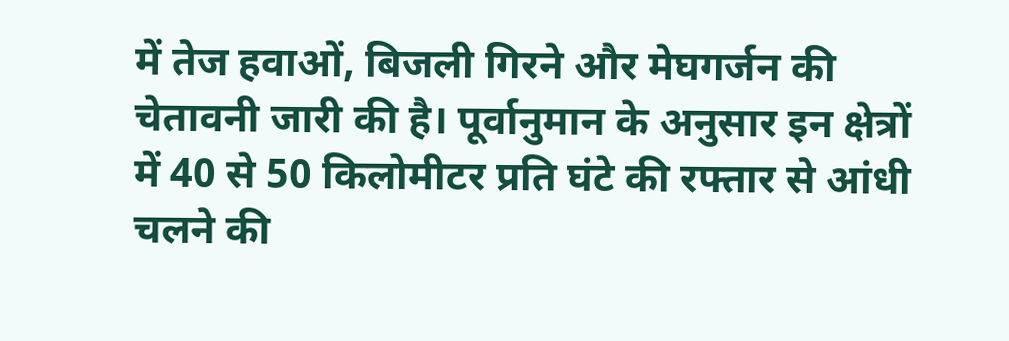में तेज हवाओं, बिजली गिरने और मेघगर्जन की चेतावनी जारी की है। पूर्वानुमान के अनुसार इन क्षेत्रों में 40 से 50 किलोमीटर प्रति घंटे की रफ्तार से आंधी चलने की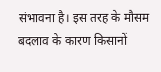संभावना है। इस तरह के मौसम बदलाव के कारण किसानों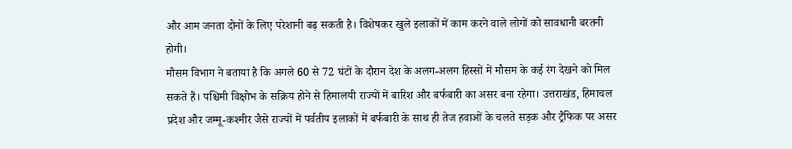और आम जनता दोनों के लिए परेशानी बढ़ सकती है। विशेषकर खुले इलाकों में काम करने वाले लोगों को सावधानी बरतनी होगी।
मौसम विभाग ने बताया है कि अगले 60 से 72 घंटों के दौरान देश के अलग-अलग हिस्सों में मौसम के कई रंग देखने को मिल सकते हैं। पश्चिमी विक्षोभ के सक्रिय होने से हिमालयी राज्यों में बारिश और बर्फबारी का असर बना रहेगा। उत्तराखंड, हिमाचल प्रदेश और जम्मू-कश्मीर जैसे राज्यों में पर्वतीय इलाकों में बर्फबारी के साथ ही तेज हवाओं के चलते सड़क और ट्रैफिक पर असर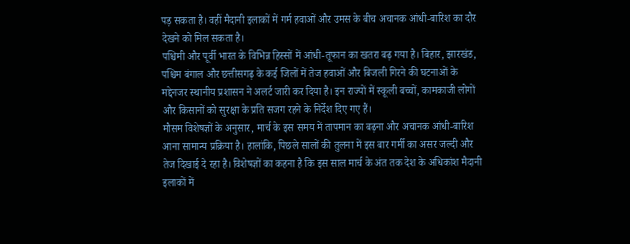पड़ सकता है। वहीं मैदानी इलाकों में गर्म हवाओं और उमस के बीच अचानक आंधी-बारिश का दौर देखने को मिल सकता है।
पश्चिमी और पूर्वी भारत के विभिन्न हिस्सों में आंधी-तूफान का खतरा बढ़ गया है। बिहार, झारखंड, पश्चिम बंगाल और छत्तीसगढ़ के कई जिलों में तेज हवाओं और बिजली गिरने की घटनाओं के मद्देनजर स्थानीय प्रशासन ने अलर्ट जारी कर दिया है। इन राज्यों में स्कूली बच्चों, कामकाजी लोगों और किसानों को सुरक्षा के प्रति सजग रहने के निर्देश दिए गए हैं।
मौसम विशेषज्ञों के अनुसार, मार्च के इस समय में तापमान का बढ़ना और अचानक आंधी-बारिश आना सामान्य प्रक्रिया है। हालांकि, पिछले सालों की तुलना में इस बार गर्मी का असर जल्दी और तेज दिखाई दे रहा है। विशेषज्ञों का कहना है कि इस साल मार्च के अंत तक देश के अधिकांश मैदानी इलाकों में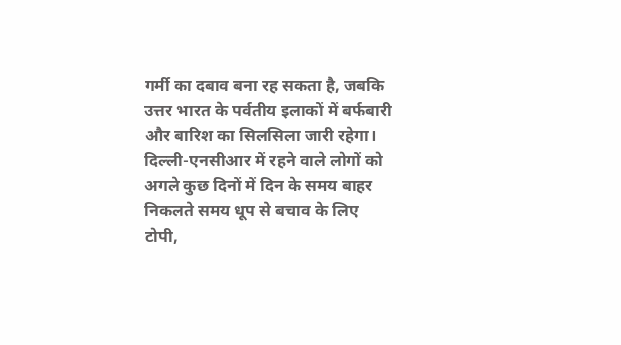गर्मी का दबाव बना रह सकता है, जबकि उत्तर भारत के पर्वतीय इलाकों में बर्फबारी और बारिश का सिलसिला जारी रहेगा।
दिल्ली-एनसीआर में रहने वाले लोगों को अगले कुछ दिनों में दिन के समय बाहर निकलते समय धूप से बचाव के लिए टोपी,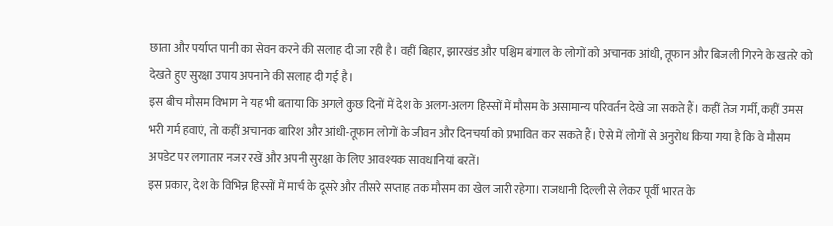छाता और पर्याप्त पानी का सेवन करने की सलाह दी जा रही है। वहीं बिहार, झारखंड और पश्चिम बंगाल के लोगों को अचानक आंधी, तूफान और बिजली गिरने के खतरे को देखते हुए सुरक्षा उपाय अपनाने की सलाह दी गई है।
इस बीच मौसम विभाग ने यह भी बताया कि अगले कुछ दिनों में देश के अलग-अलग हिस्सों में मौसम के असामान्य परिवर्तन देखे जा सकते हैं। कहीं तेज गर्मी, कहीं उमस भरी गर्म हवाएं, तो कहीं अचानक बारिश और आंधी-तूफान लोगों के जीवन और दिनचर्या को प्रभावित कर सकते हैं। ऐसे में लोगों से अनुरोध किया गया है कि वे मौसम अपडेट पर लगातार नजर रखें और अपनी सुरक्षा के लिए आवश्यक सावधानियां बरतें।
इस प्रकार, देश के विभिन्न हिस्सों में मार्च के दूसरे और तीसरे सप्ताह तक मौसम का खेल जारी रहेगा। राजधानी दिल्ली से लेकर पूर्वी भारत के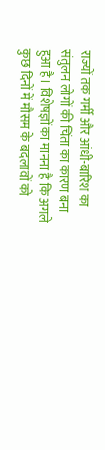राज्यों तक गर्मी और आंधी-बारिश का संतुलन लोगों की चिंता का कारण बना हुआ है। विशेषज्ञों का मानना है कि अगले कुछ दिनों में मौसम के बदलावों को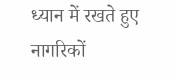ध्यान में रखते हुए नागरिकों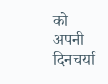को अपनी दिनचर्या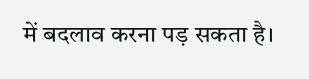में बदलाव करना पड़ सकता है।